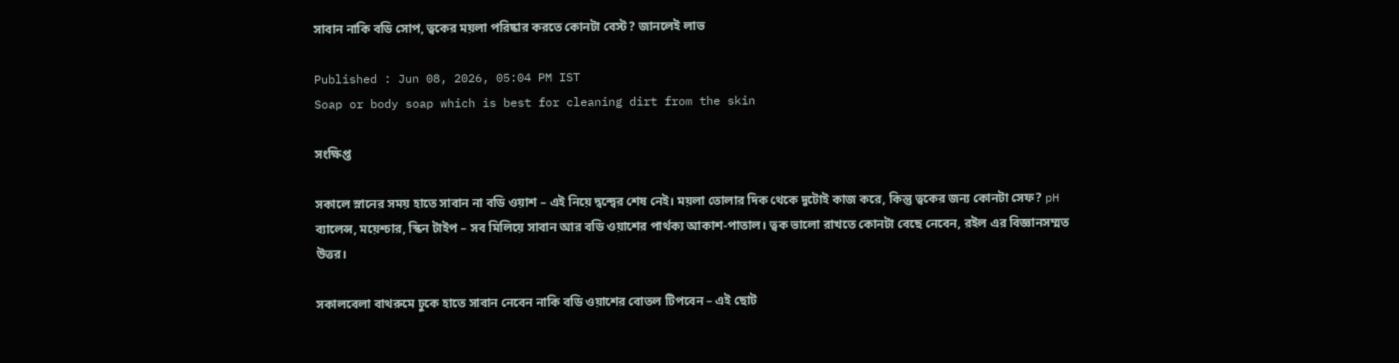সাবান নাকি বডি সোপ, ত্বকের ময়লা পরিষ্কার করতে কোনটা বেস্ট? জানলেই লাভ

Published : Jun 08, 2026, 05:04 PM IST
Soap or body soap which is best for cleaning dirt from the skin

সংক্ষিপ্ত

সকালে স্নানের সময় হাতে সাবান না বডি ওয়াশ – এই নিয়ে দ্বন্দ্বের শেষ নেই। ময়লা তোলার দিক থেকে দুটোই কাজ করে, কিন্তু ত্বকের জন্য কোনটা সেফ? pH ব্যালেন্স, ময়েশ্চার, স্কিন টাইপ – সব মিলিয়ে সাবান আর বডি ওয়াশের পার্থক্য আকাশ-পাতাল। ত্বক ভালো রাখতে কোনটা বেছে নেবেন, রইল এর বিজ্ঞানসম্মত উত্তর।

সকালবেলা বাথরুমে ঢুকে হাতে সাবান নেবেন নাকি বডি ওয়াশের বোতল টিপবেন – এই ছোট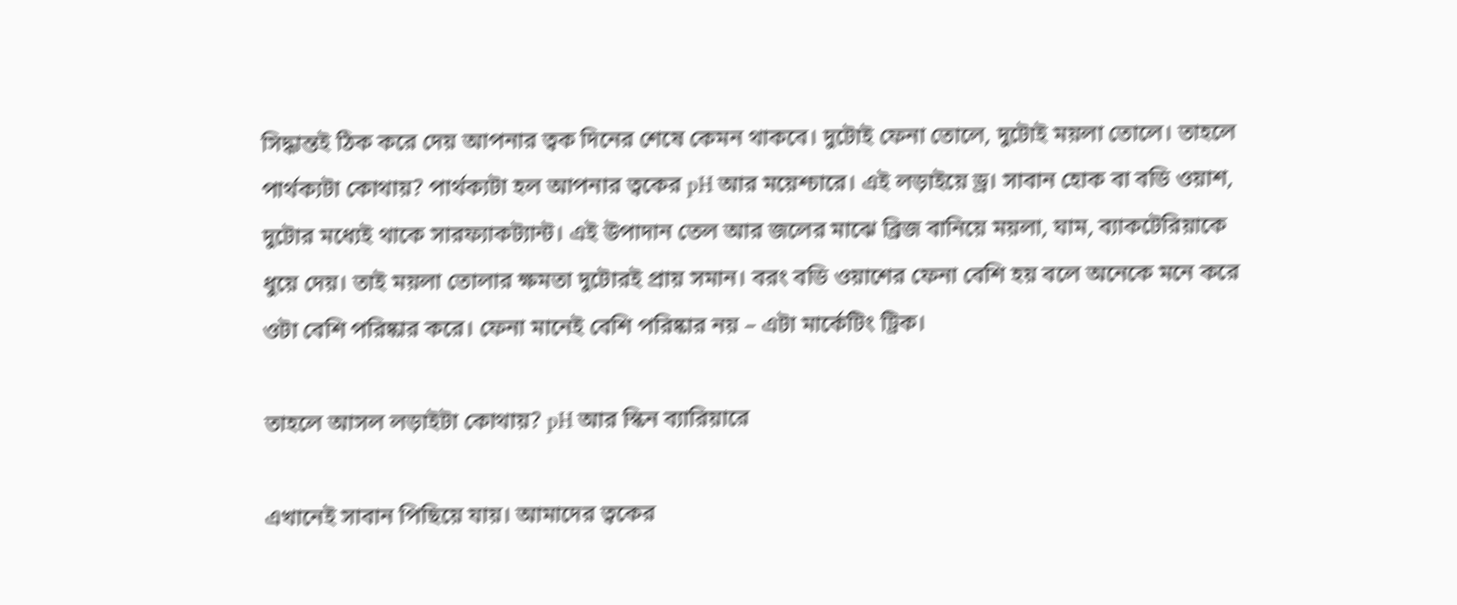সিদ্ধান্তই ঠিক করে দেয় আপনার ত্বক দিনের শেষে কেমন থাকবে। দুটোই ফেনা তোলে, দুটোই ময়লা তোলে। তাহলে পার্থক্যটা কোথায়? পার্থক্যটা হল আপনার ত্বকের pH আর ময়েশ্চারে। এই লড়াইয়ে ড্র। সাবান হোক বা বডি ওয়াশ, দুটোর মধ্যেই থাকে সারফ্যাকট্যান্ট। এই উপাদান তেল আর জলের মাঝে ব্রিজ বানিয়ে ময়লা, ঘাম, ব্যাকটেরিয়াকে ধুয়ে দেয়। তাই ময়লা তোলার ক্ষমতা দুটোরই প্রায় সমান। বরং বডি ওয়াশের ফেনা বেশি হয় বলে অনেকে মনে করে ওটা বেশি পরিষ্কার করে। ফেনা মানেই বেশি পরিষ্কার নয় – এটা মার্কেটিং ট্রিক।

তাহলে আসল লড়াইটা কোথায়? pH আর স্কিন ব্যারিয়ারে

এখানেই সাবান পিছিয়ে যায়। আমাদের ত্বকের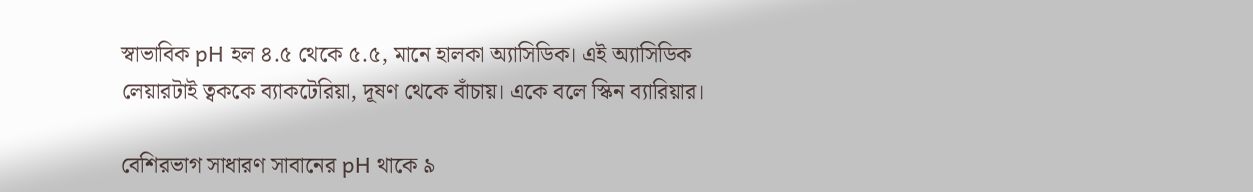স্বাভাবিক pH হল ৪.৫ থেকে ৫.৫, মানে হালকা অ্যাসিডিক। এই অ্যাসিডিক লেয়ারটাই ত্বককে ব্যাকটেরিয়া, দূষণ থেকে বাঁচায়। একে বলে স্কিন ব্যারিয়ার।

বেশিরভাগ সাধারণ সাবানের pH থাকে ৯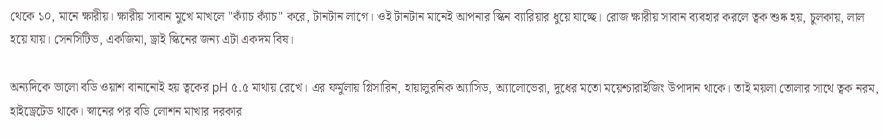থেকে ১০, মানে ক্ষারীয়। ক্ষারীয় সাবান মুখে মাখলে "ক্যাঁচ ক্যাঁচ" করে, টানটান লাগে। ওই টানটান মানেই আপনার স্কিন ব্যারিয়ার ধুয়ে যাচ্ছে। রোজ ক্ষারীয় সাবান ব্যবহার করলে ত্বক শুষ্ক হয়, চুলকায়, লাল হয়ে যায়। সেনসিটিভ, একজিমা, ড্রাই স্কিনের জন্য এটা একদম বিষ।

অন্যদিকে ভালো বডি ওয়াশ বানানোই হয় ত্বকের pH ৫.৫ মাথায় রেখে। এর ফর্মুলায় গ্লিসারিন, হায়ালুরনিক অ্যাসিড, অ্যালোভেরা, দুধের মতো ময়েশ্চারাইজিং উপাদান থাকে। তাই ময়লা তোলার সাথে ত্বক নরম, হাইড্রেটেড থাকে। স্নানের পর বডি লোশন মাখার দরকার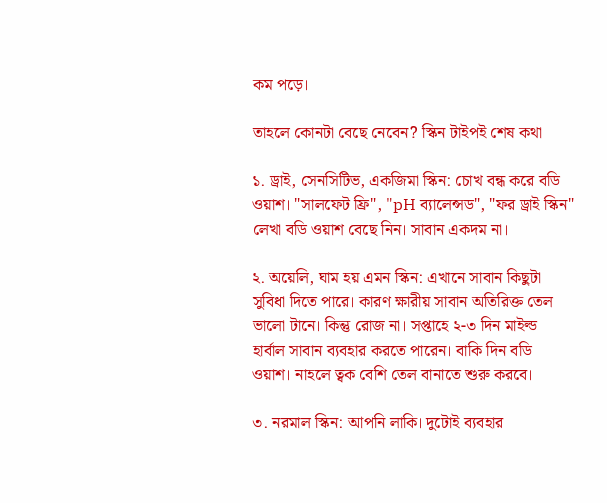কম পড়ে।

তাহলে কোনটা বেছে নেবেন? স্কিন টাইপই শেষ কথা

১. ড্রাই, সেনসিটিভ, একজিমা স্কিন: চোখ বন্ধ করে বডি ওয়াশ। "সালফেট ফ্রি", "pH ব্যালেন্সড", "ফর ড্রাই স্কিন" লেখা বডি ওয়াশ বেছে নিন। সাবান একদম না।

২. অয়েলি, ঘাম হয় এমন স্কিন: এখানে সাবান কিছুটা সুবিধা দিতে পারে। কারণ ক্ষারীয় সাবান অতিরিক্ত তেল ভালো টানে। কিন্তু রোজ না। সপ্তাহে ২-৩ দিন মাইল্ড হার্বাল সাবান ব্যবহার করতে পারেন। বাকি দিন বডি ওয়াশ। নাহলে ত্বক বেশি তেল বানাতে শুরু করবে।

৩. নরমাল স্কিন: আপনি লাকি। দুটোই ব্যবহার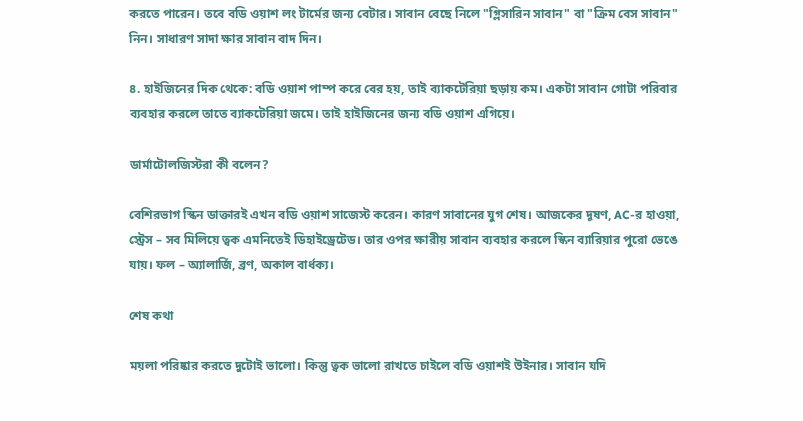করতে পারেন। তবে বডি ওয়াশ লং টার্মের জন্য বেটার। সাবান বেছে নিলে "গ্লিসারিন সাবান" বা "ক্রিম বেস সাবান" নিন। সাধারণ সাদা ক্ষার সাবান বাদ দিন।

৪. হাইজিনের দিক থেকে: বডি ওয়াশ পাম্প করে বের হয়, তাই ব্যাকটেরিয়া ছড়ায় কম। একটা সাবান গোটা পরিবার ব্যবহার করলে তাতে ব্যাকটেরিয়া জমে। তাই হাইজিনের জন্য বডি ওয়াশ এগিয়ে।

ডার্মাটোলজিস্টরা কী বলেন?

বেশিরভাগ স্কিন ডাক্তারই এখন বডি ওয়াশ সাজেস্ট করেন। কারণ সাবানের যুগ শেষ। আজকের দূষণ, AC-র হাওয়া, স্ট্রেস – সব মিলিয়ে ত্বক এমনিতেই ডিহাইড্রেটেড। তার ওপর ক্ষারীয় সাবান ব্যবহার করলে স্কিন ব্যারিয়ার পুরো ভেঙে যায়। ফল – অ্যালার্জি, ব্রণ, অকাল বার্ধক্য।

শেষ কথা

ময়লা পরিষ্কার করতে দুটোই ভালো। কিন্তু ত্বক ভালো রাখতে চাইলে বডি ওয়াশই উইনার। সাবান যদি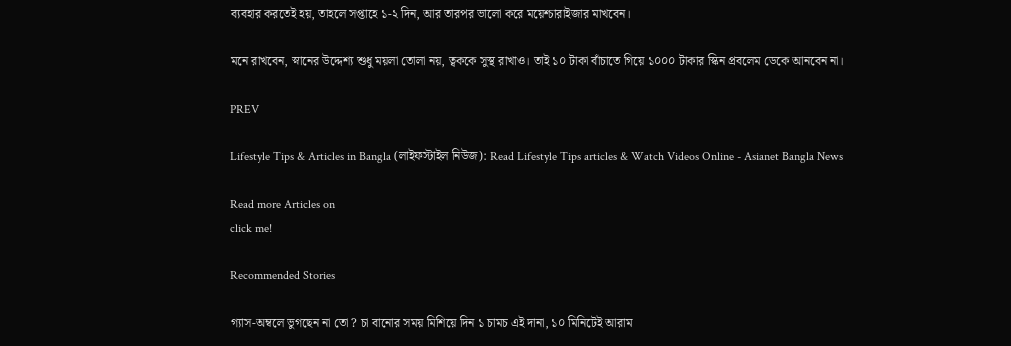ব্যবহার করতেই হয়, তাহলে সপ্তাহে ১-২ দিন, আর তারপর ভালো করে ময়েশ্চারাইজার মাখবেন।

মনে রাখবেন, স্নানের উদ্দেশ্য শুধু ময়লা তোলা নয়, ত্বককে সুস্থ রাখাও। তাই ১০ টাকা বাঁচাতে গিয়ে ১০০০ টাকার স্কিন প্রবলেম ডেকে আনবেন না।

PREV

Lifestyle Tips & Articles in Bangla (লাইফস্টাইল নিউজ): Read Lifestyle Tips articles & Watch Videos Online - Asianet Bangla News

Read more Articles on
click me!

Recommended Stories

গ্যাস-অম্বলে ভুগছেন না তো ? চা বানোর সময় মিশিয়ে দিন ১ চামচ এই দানা, ১০ মিনিটেই আরাম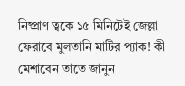নিষ্প্রাণ ত্বকে ১৫ মিনিটেই জেল্লা ফেরাবে মুলতানি মাটির প্যাক! কী মেশাবেন তাতে জানুন